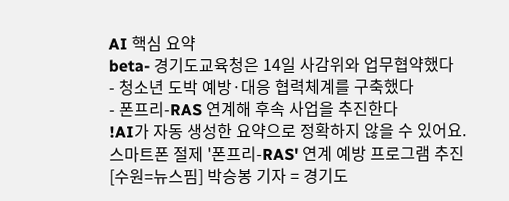AI 핵심 요약
beta- 경기도교육청은 14일 사감위와 업무협약했다
- 청소년 도박 예방·대응 협력체계를 구축했다
- 폰프리-RAS 연계해 후속 사업을 추진한다
!AI가 자동 생성한 요약으로 정확하지 않을 수 있어요.
스마트폰 절제 '폰프리-RAS' 연계 예방 프로그램 추진
[수원=뉴스핌] 박승봉 기자 = 경기도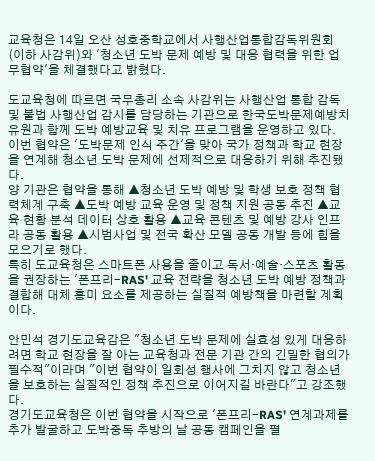교육청은 14일 오산 성호중학교에서 사행산업통합감독위원회(이하 사감위)와 '청소년 도박 문제 예방 및 대응 협력을 위한 업무협약'을 체결했다고 밝혔다.

도교육청에 따르면 국무총리 소속 사감위는 사행산업 통합 감독 및 불법 사행산업 감시를 담당하는 기관으로 한국도박문제예방치유원과 함께 도박 예방교육 및 치유 프로그램을 운영하고 있다.
이번 협약은 '도박문제 인식 주간'을 맞아 국가 정책과 학교 현장을 연계해 청소년 도박 문제에 선제적으로 대응하기 위해 추진됐다.
양 기관은 협약을 통해 ▲청소년 도박 예방 및 학생 보호 정책 협력체계 구축 ▲도박 예방 교육 운영 및 정책 지원 공동 추진 ▲교육 현황 분석 데이터 상호 활용 ▲교육 콘텐츠 및 예방 강사 인프라 공동 활용 ▲시범사업 및 전국 확산 모델 공동 개발 등에 힘을 모으기로 했다.
특히 도교육청은 스마트폰 사용을 줄이고 독서·예술·스포츠 활동을 권장하는 '폰프리-RAS' 교육 전략을 청소년 도박 예방 정책과 결합해 대체 흥미 요소를 제공하는 실질적 예방책을 마련할 계획이다.

안민석 경기도교육감은 "청소년 도박 문제에 실효성 있게 대응하려면 학교 현장을 잘 아는 교육청과 전문 기관 간의 긴밀한 협의가 필수적"이라며 "이번 협약이 일회성 행사에 그치지 않고 청소년을 보호하는 실질적인 정책 추진으로 이어지길 바란다"고 강조했다.
경기도교육청은 이번 협약을 시작으로 '폰프리-RAS' 연계과제를 추가 발굴하고 도박중독 추방의 날 공동 캠페인을 펼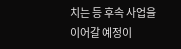치는 등 후속 사업을 이어갈 예정이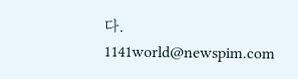다.
1141world@newspim.com